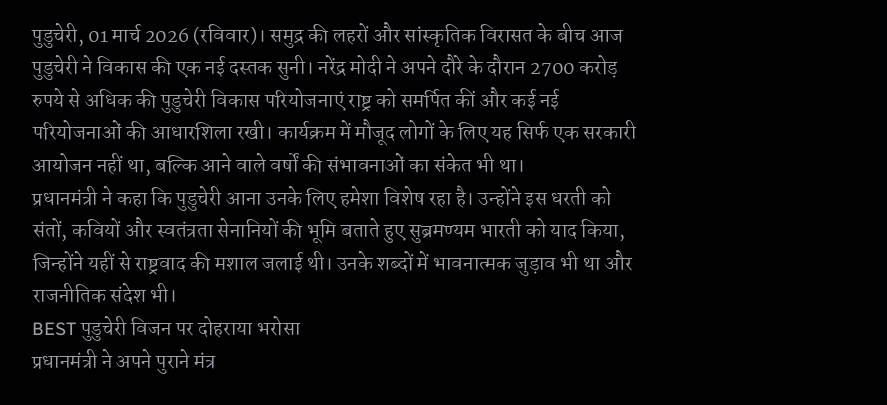पुडुचेरी, 01 मार्च 2026 (रविवार)। समुद्र की लहरों और सांस्कृतिक विरासत के बीच आज पुडुचेरी ने विकास की एक नई दस्तक सुनी। नरेंद्र मोदी ने अपने दौरे के दौरान 2700 करोड़ रुपये से अधिक की पुडुचेरी विकास परियोजनाएं राष्ट्र को समर्पित कीं और कई नई परियोजनाओं की आधारशिला रखी। कार्यक्रम में मौजूद लोगों के लिए यह सिर्फ एक सरकारी आयोजन नहीं था, बल्कि आने वाले वर्षों की संभावनाओं का संकेत भी था।
प्रधानमंत्री ने कहा कि पुडुचेरी आना उनके लिए हमेशा विशेष रहा है। उन्होंने इस धरती को संतों, कवियों और स्वतंत्रता सेनानियों की भूमि बताते हुए सुब्रमण्यम भारती को याद किया, जिन्होंने यहीं से राष्ट्रवाद की मशाल जलाई थी। उनके शब्दों में भावनात्मक जुड़ाव भी था और राजनीतिक संदेश भी।
BEST पुडुचेरी विजन पर दोहराया भरोसा
प्रधानमंत्री ने अपने पुराने मंत्र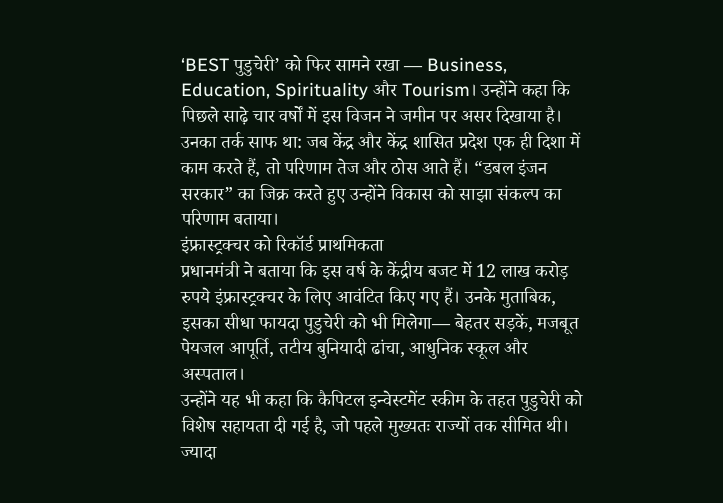‘BEST पुडुचेरी’ को फिर सामने रखा — Business, Education, Spirituality और Tourism। उन्होंने कहा कि पिछले साढ़े चार वर्षों में इस विजन ने जमीन पर असर दिखाया है।
उनका तर्क साफ था: जब केंद्र और केंद्र शासित प्रदेश एक ही दिशा में काम करते हैं, तो परिणाम तेज और ठोस आते हैं। “डबल इंजन सरकार” का जिक्र करते हुए उन्होंने विकास को साझा संकल्प का परिणाम बताया।
इंफ्रास्ट्रक्चर को रिकॉर्ड प्राथमिकता
प्रधानमंत्री ने बताया कि इस वर्ष के केंद्रीय बजट में 12 लाख करोड़ रुपये इंफ्रास्ट्रक्चर के लिए आवंटित किए गए हैं। उनके मुताबिक, इसका सीधा फायदा पुडुचेरी को भी मिलेगा— बेहतर सड़कें, मजबूत पेयजल आपूर्ति, तटीय बुनियादी ढांचा, आधुनिक स्कूल और अस्पताल।
उन्होंने यह भी कहा कि कैपिटल इन्वेस्टमेंट स्कीम के तहत पुडुचेरी को विशेष सहायता दी गई है, जो पहले मुख्यतः राज्यों तक सीमित थी। ज्यादा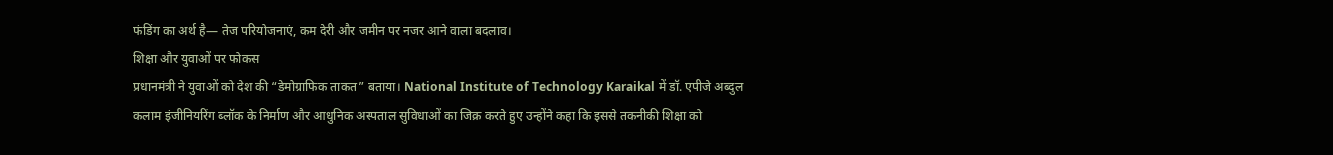फंडिंग का अर्थ है— तेज परियोजनाएं, कम देरी और जमीन पर नजर आने वाला बदलाव।
शिक्षा और युवाओं पर फोकस
प्रधानमंत्री ने युवाओं को देश की “डेमोग्राफिक ताकत” बताया। National Institute of Technology Karaikal में डॉ. एपीजे अब्दुल कलाम इंजीनियरिंग ब्लॉक के निर्माण और आधुनिक अस्पताल सुविधाओं का जिक्र करते हुए उन्होंने कहा कि इससे तकनीकी शिक्षा को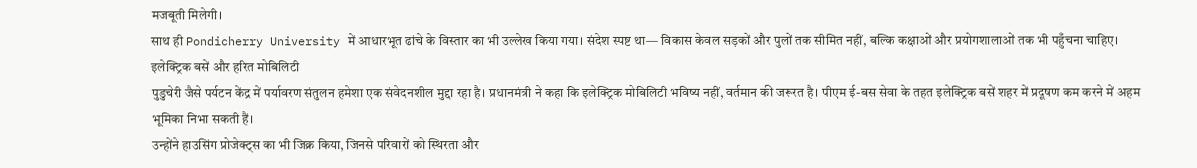मजबूती मिलेगी।
साथ ही Pondicherry University में आधारभूत ढांचे के विस्तार का भी उल्लेख किया गया। संदेश स्पष्ट था— विकास केवल सड़कों और पुलों तक सीमित नहीं, बल्कि कक्षाओं और प्रयोगशालाओं तक भी पहुँचना चाहिए।
इलेक्ट्रिक बसें और हरित मोबिलिटी
पुडुचेरी जैसे पर्यटन केंद्र में पर्यावरण संतुलन हमेशा एक संवेदनशील मुद्दा रहा है। प्रधानमंत्री ने कहा कि इलेक्ट्रिक मोबिलिटी भविष्य नहीं, वर्तमान की जरूरत है। पीएम ई-बस सेवा के तहत इलेक्ट्रिक बसें शहर में प्रदूषण कम करने में अहम भूमिका निभा सकती हैं।
उन्होंने हाउसिंग प्रोजेक्ट्स का भी जिक्र किया, जिनसे परिवारों को स्थिरता और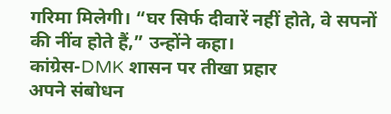गरिमा मिलेगी। “घर सिर्फ दीवारें नहीं होते, वे सपनों की नींव होते हैं,” उन्होंने कहा।
कांग्रेस-DMK शासन पर तीखा प्रहार
अपने संबोधन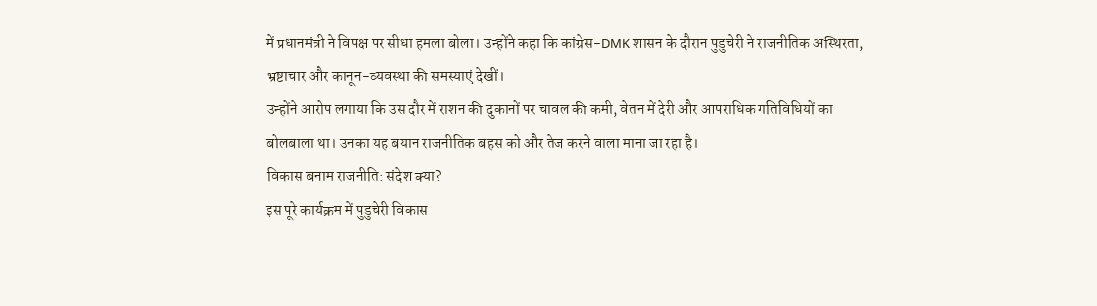में प्रधानमंत्री ने विपक्ष पर सीधा हमला बोला। उन्होंने कहा कि कांग्रेस-DMK शासन के दौरान पुडुचेरी ने राजनीतिक अस्थिरता, भ्रष्टाचार और कानून-व्यवस्था की समस्याएं देखीं।
उन्होंने आरोप लगाया कि उस दौर में राशन की दुकानों पर चावल की कमी, वेतन में देरी और आपराधिक गतिविधियों का बोलबाला था। उनका यह बयान राजनीतिक बहस को और तेज करने वाला माना जा रहा है।
विकास बनाम राजनीति: संदेश क्या?
इस पूरे कार्यक्रम में पुडुचेरी विकास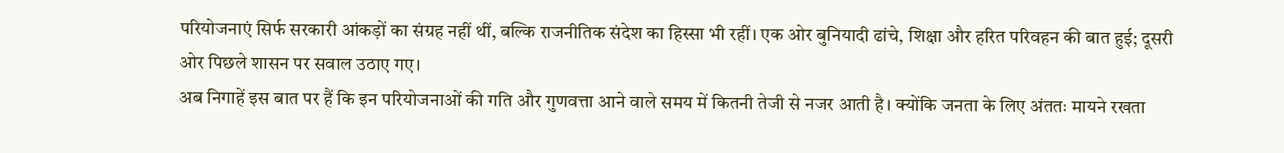परियोजनाएं सिर्फ सरकारी आंकड़ों का संग्रह नहीं थीं, बल्कि राजनीतिक संदेश का हिस्सा भी रहीं। एक ओर बुनियादी ढांचे, शिक्षा और हरित परिवहन की बात हुई; दूसरी ओर पिछले शासन पर सवाल उठाए गए।
अब निगाहें इस बात पर हैं कि इन परियोजनाओं की गति और गुणवत्ता आने वाले समय में कितनी तेजी से नजर आती है। क्योंकि जनता के लिए अंततः मायने रखता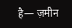है— ज़मीन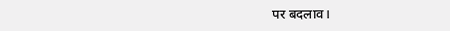पर बदलाव।